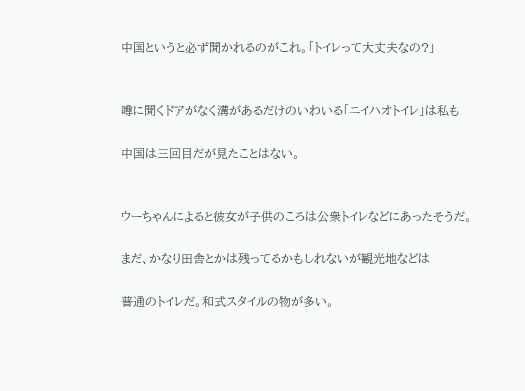中国というと必ず聞かれるのがこれ。「トイレって大丈夫なの?」


噂に聞くドアがなく溝があるだけのいわいる「ニイハオトイレ」は私も

中国は三回目だが見たことはない。


ウーちゃんによると彼女が子供のころは公衆トイレなどにあったそうだ。

まだ、かなり田舎とかは残ってるかもしれないが観光地などは

普通のトイレだ。和式スタイルの物が多い。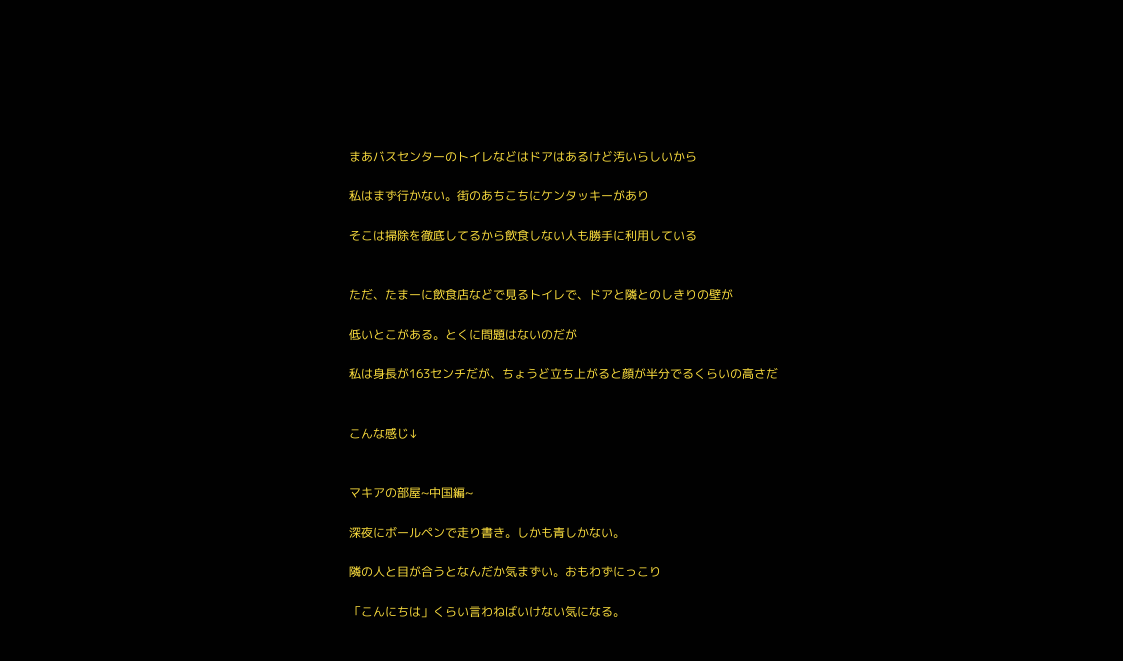まあバスセンターのトイレなどはドアはあるけど汚いらしいから

私はまず行かない。街のあちこちにケンタッキーがあり

そこは掃除を徹底してるから飲食しない人も勝手に利用している


ただ、たまーに飲食店などで見るトイレで、ドアと隣とのしきりの壁が

低いとこがある。とくに問題はないのだが

私は身長が163センチだが、ちょうど立ち上がると顔が半分でるくらいの高さだ


こんな感じ↓


マキアの部屋~中国編~

深夜にボールペンで走り書き。しかも青しかない。

隣の人と目が合うとなんだか気まずい。おもわずにっこり

「こんにちは」くらい言わねばいけない気になる。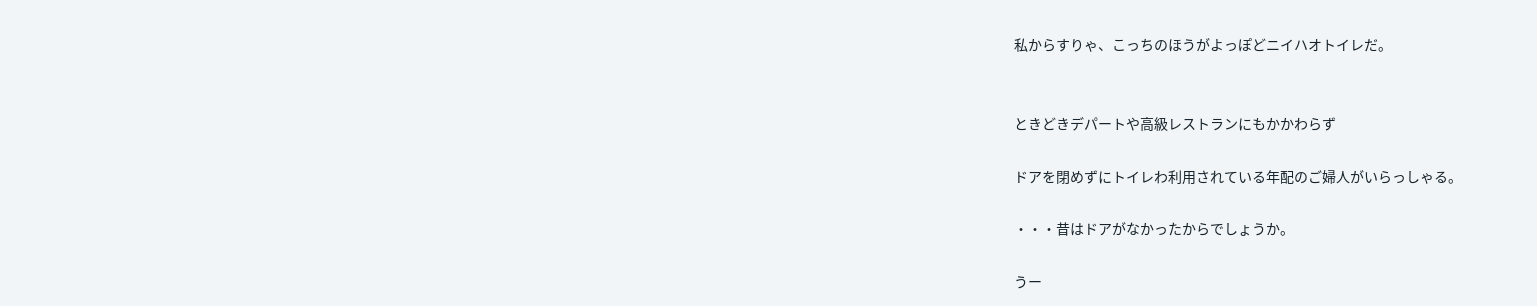私からすりゃ、こっちのほうがよっぽどニイハオトイレだ。


ときどきデパートや高級レストランにもかかわらず

ドアを閉めずにトイレわ利用されている年配のご婦人がいらっしゃる。

・・・昔はドアがなかったからでしょうか。

うー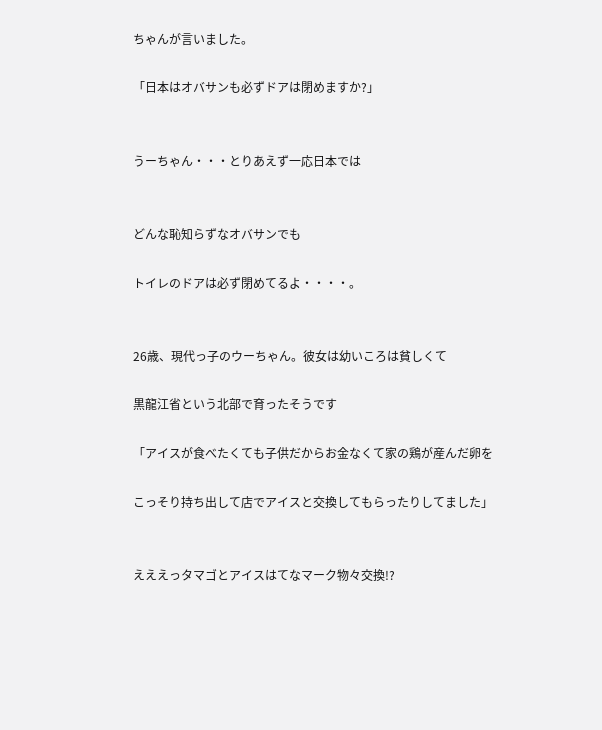ちゃんが言いました。

「日本はオバサンも必ずドアは閉めますか?」


うーちゃん・・・とりあえず一応日本では


どんな恥知らずなオバサンでも

トイレのドアは必ず閉めてるよ・・・・。


26歳、現代っ子のウーちゃん。彼女は幼いころは貧しくて

黒龍江省という北部で育ったそうです

「アイスが食べたくても子供だからお金なくて家の鶏が産んだ卵を

こっそり持ち出して店でアイスと交換してもらったりしてました」


えええっタマゴとアイスはてなマーク物々交換!?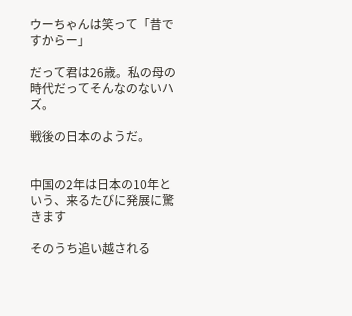ウーちゃんは笑って「昔ですからー」

だって君は26歳。私の母の時代だってそんなのないハズ。

戦後の日本のようだ。


中国の2年は日本の10年という、来るたびに発展に驚きます

そのうち追い越される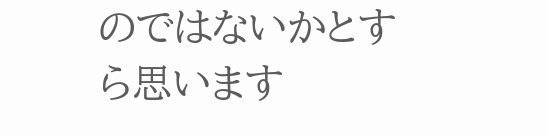のではないかとすら思います